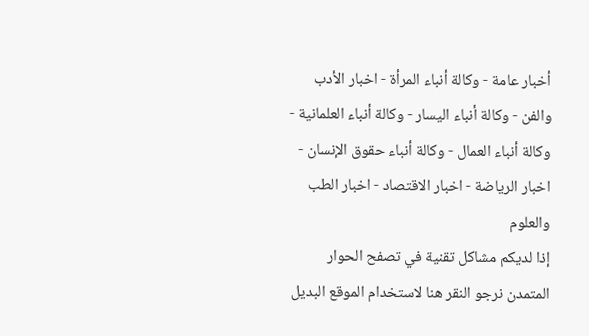أخبار عامة - وكالة أنباء المرأة - اخبار الأدب والفن - وكالة أنباء اليسار - وكالة أنباء العلمانية - وكالة أنباء العمال - وكالة أنباء حقوق الإنسان - اخبار الرياضة - اخبار الاقتصاد - اخبار الطب والعلوم
إذا لديكم مشاكل تقنية في تصفح الحوار المتمدن نرجو النقر هنا لاستخدام الموقع البديل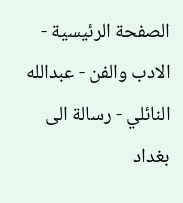الصفحة الرئيسية - الادب والفن - عبدالله النائلي - رسالة الى بغداد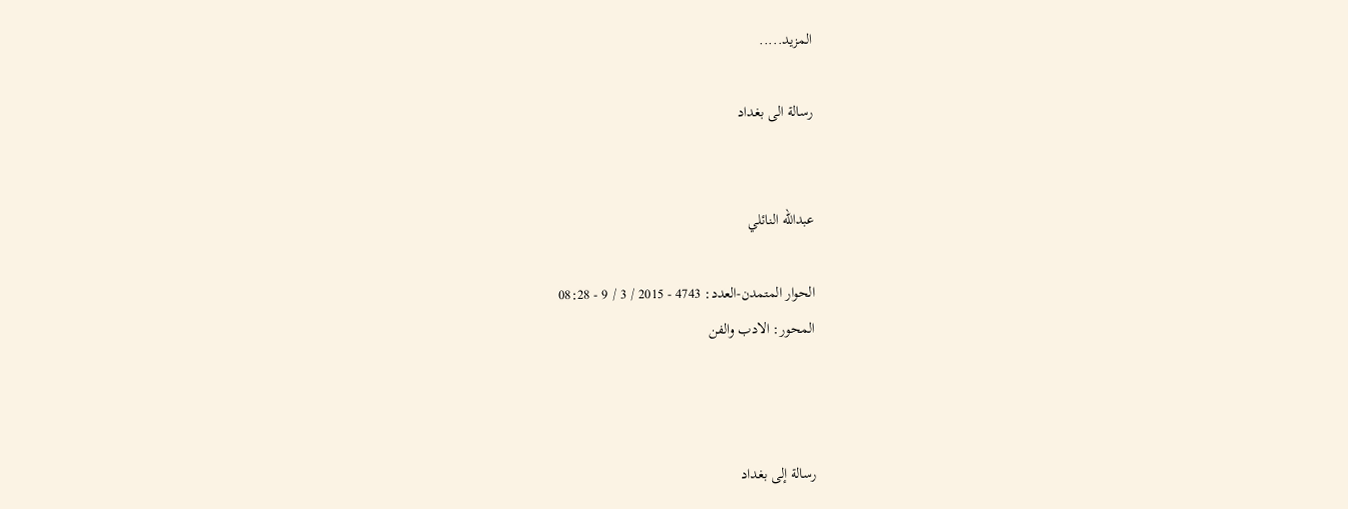المزيد.....

رسالة الى بغداد


عبدالله النائلي

الحوار المتمدن-العدد: 4743 - 2015 / 3 / 9 - 08:28
المحور: الادب والفن



رسالة إلى بغداد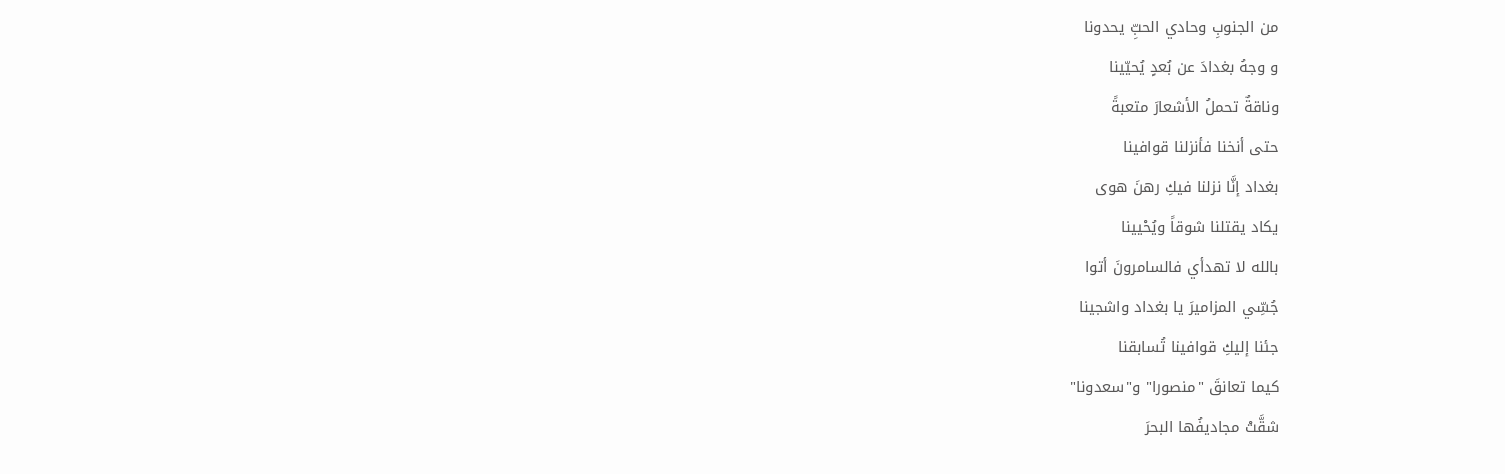من الجنوبِ وحادي الحبِّ يحدونا
و وجهُ بغدادَ عن بُعدٍ يُحيّينا
وناقةٌ تحملُ الأشعارَ متعبةً
حتى أنخنا فأنزلنا قوافينا
بغداد إنَّا نزلنا فيكِ رهنَ هوى
يكاد يقتلنا شوقاً ويُحْيينا
بالله لا تهدأي فالسامرونَ أتوا
جُسِّي المزاميرَ يا بغداد واشجينا
جئنا إليكِ قوافينا تُسابقنا
كيما تعانقَ "منصورا" و"سعدونا"
شقَّتْ مجاديفُها البحرَ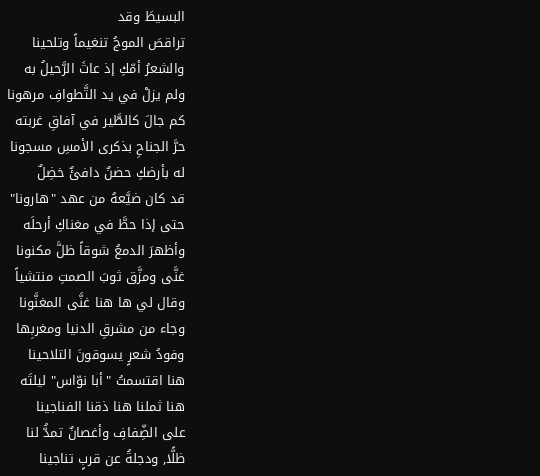البسيطَ وقد
تراقصَ الموجُ تنغيماً وتلحينا
والشعرُ أمّكِ إذ عاثَ الرَّحيلُ به
ولم يزلْ في يد التَّطوافِ مرهونا
كم جالَ كالطَّير في آفاقِ غربته
حرَّ الجناحِ بذكرى الأمسِ مسجونا
له بأرضكِ حضنٌ دافئٌ خضِلٌ
قد كان ضيَّعهُ من عهد "هارونا"
حتى إذا حطَّ في مغناكِ أرحلَه
وأظهرَ الدمعُ شوقاً ظلَّ مكنونا
غنَّى ومزَّق ثوبَ الصمتِ منتشياً
وقال لي ها هنا غنَّى المغنَّونا
وجاء من مشرقِ الدنيا ومغربِها
وفودُ شعرٍ يسوقونَ التلاحينا
هنا اقتسمتُ "أبا نوّاس" ليلتَه
هنا ثملنا هنا ذقنا الفناجينا
على الضِّفافِ وأغصانٌ تمدُّ لنا
ظلًّا, ودجلةُ عن قربٍ تناجينا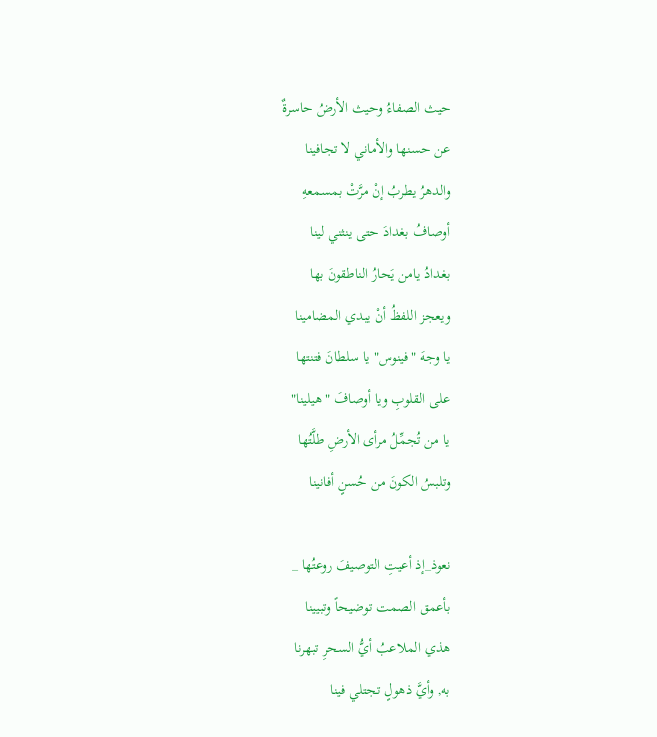حيث الصفاءُ وحيث الأرضُ حاسرةٌ
عن حسنها والأماني لا تجافينا
والدهرُ يطربُ إنْ مرَّتْ بمسمعهِ
أوصافُ بغدادَ حتى ينثني لينا
بغدادُ يامن يَحارُ الناطقونَ بها
ويعجز اللفظُ أنْ يبدي المضامينا
يا وجهَ "فينوس" يا سلطانَ فتنتها
على القلوبِ ويا أوصافَ "هيلينا"
يا من تُجمِّلُ مرأى الأرضِ طلَّتُها
وتلبسُ الكونَ من حُسنٍ أفانينا

نعوذ_إذ أعيتِ التوصيفَ روعتُها _
بأعمق الصمت توضيحاً وتبيينا
هذي الملاعبُ أيُّ السحرِ تبهرنا
به, وأيَّ ذهولٍ تجتلي فينا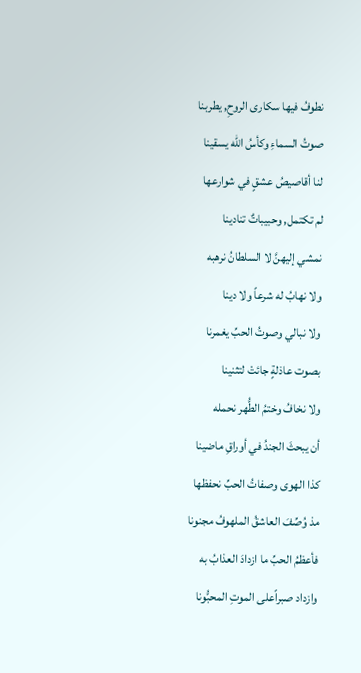نطوفُ فيها سكارى الروحِ, يطربنا
صوتُ السماءِ وكأسُ الله يسقينا
لنا أقاصيصُ عشقٍ في شوارعها
لم تكتمل, وحبيباتٌ تنادينا
نمشي إليهنَّ لا السلطانُ نرهبه
ولا نهابُ له شرعاً ولا دينا
ولا نبالي وصوتُ الحبِّ يغمرنا
بصوت عاذلةٍ جائتْ لتثنينا
ولا نخافُ وختمُ الطُّهر نحمله
أن يبحثَ الجندُ في أوراقِ ماضينا
كذا الهوى وصفاتُ الحبِّ نحفظها
مذ وُصِّفَ العاشقُ الملهوفُ مجنونا
فأعظمُ الحبِّ ما ازدادَ العذابُ به
وازداد صبراًعلى الموتِ المحبُّونا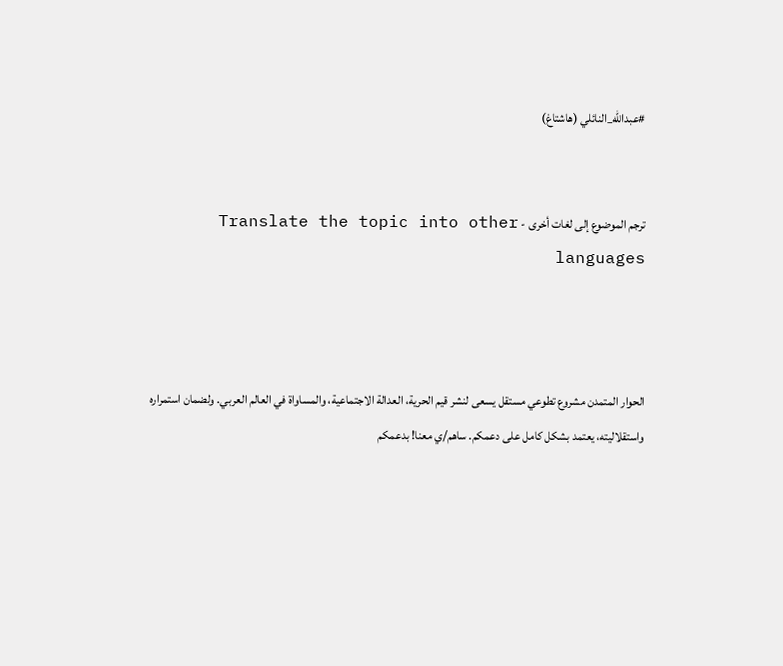#عبدالله_النائلي (هاشتاغ)


ترجم الموضوع إلى لغات أخرى - Translate the topic into other languages



الحوار المتمدن مشروع تطوعي مستقل يسعى لنشر قيم الحرية، العدالة الاجتماعية، والمساواة في العالم العربي. ولضمان استمراره واستقلاليته، يعتمد بشكل كامل على دعمكم. ساهم/ي معنا! بدعمكم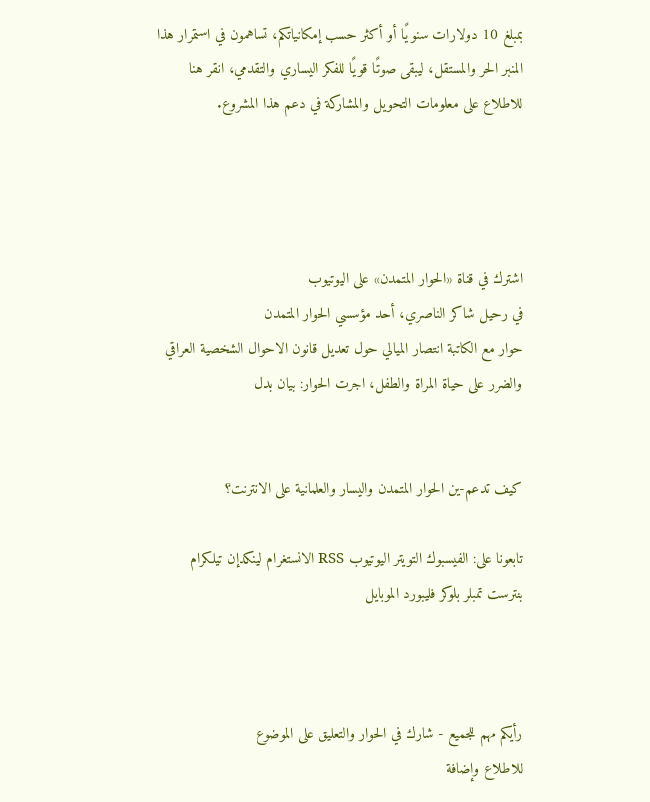بمبلغ 10 دولارات سنويًا أو أكثر حسب إمكانياتكم، تساهمون في استمرار هذا المنبر الحر والمستقل، ليبقى صوتًا قويًا للفكر اليساري والتقدمي، انقر هنا للاطلاع على معلومات التحويل والمشاركة في دعم هذا المشروع.




اشترك في قناة «الحوار المتمدن» على اليوتيوب
في رحيل شاكر الناصري، أحد مؤسسي الحوار المتمدن
حوار مع الكاتبة انتصار الميالي حول تعديل قانون الاحوال الشخصية العراقي والضرر على حياة المراة والطفل، اجرت الحوار: بيان بدل


كيف تدعم-ين الحوار المتمدن واليسار والعلمانية على الانترنت؟

تابعونا على: الفيسبوك التويتر اليوتيوب RSS الانستغرام لينكدإن تيلكرام بنترست تمبلر بلوكر فليبورد الموبايل



رأيكم مهم للجميع - شارك في الحوار والتعليق على الموضوع
للاطلاع وإضافة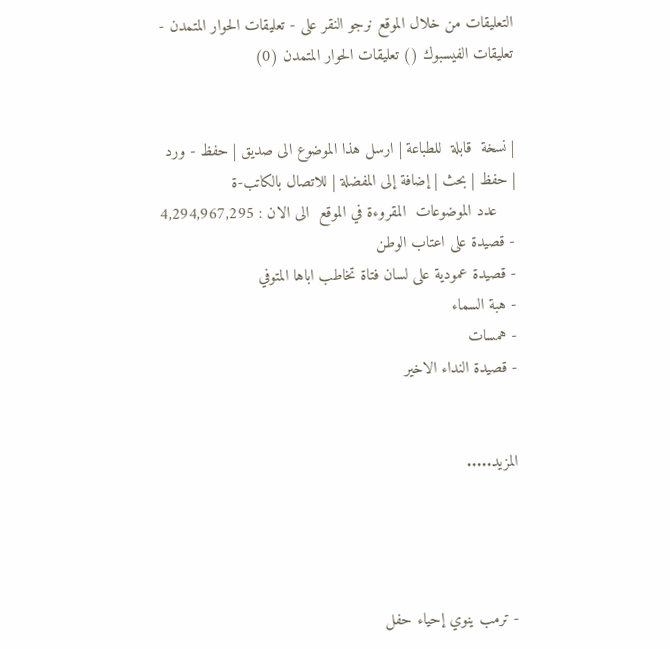التعليقات من خلال الموقع نرجو النقر على - تعليقات الحوار المتمدن -
تعليقات الفيسبوك () تعليقات الحوار المتمدن (0)


| نسخة  قابلة  للطباعة | ارسل هذا الموضوع الى صديق | حفظ - ورد
| حفظ | بحث | إضافة إلى المفضلة | للاتصال بالكاتب-ة
    عدد الموضوعات  المقروءة في الموقع  الى الان : 4,294,967,295
- قصيدة على اعتاب الوطن
- قصيدة عمودية على لسان فتاة تخاطب اباها المتوفي
- هبة السماء
- همسات
- قصيدة النداء الاخير


المزيد.....




- ترمب ينوي إحياء حفل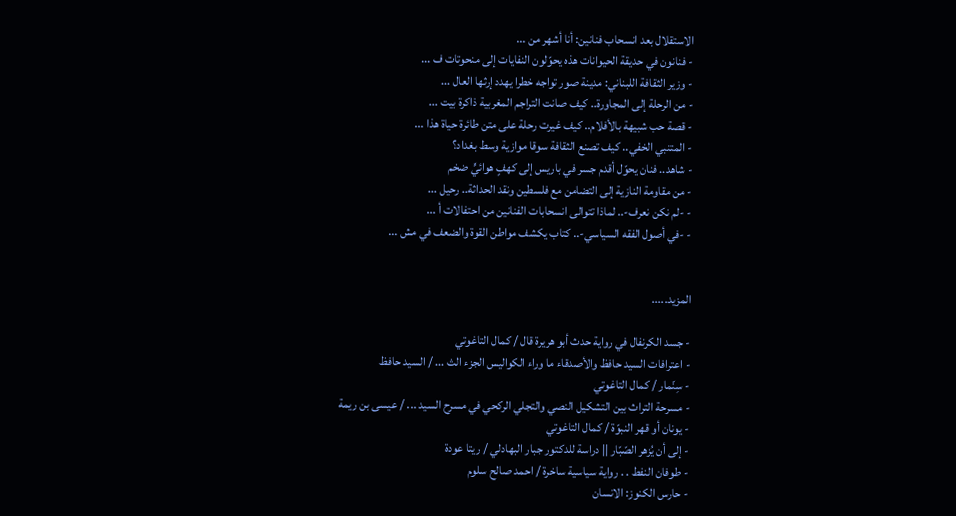الاستقلال بعد انسحاب فنانين: أنا أشهر من ...
- فنانون في حديقة الحيوانات هذه يحوّلون النفايات إلى منحوتات ف ...
- وزير الثقافة اللبناني: مدينة صور تواجه خطرا يهدد إرثها العال ...
- من الرحلة إلى المجاورة.. كيف صانت التراجم المغربية ذاكرة بيت ...
- قصة حب شبيهة بالأفلام.. كيف غيرت رحلة على متن طائرة حياة هذا ...
- المتنبي الخفي.. كيف تصنع الثقافة سوقا موازية وسط بغداد؟
- شاهد.. فنان يحوّل أقدم جسر في باريس إلى كهفٍ هوائيٍّ ضخم
- من مقاومة النازية إلى التضامن مع فلسطين ونقد الحداثة.. رحيل ...
- -لم نكن نعرف-.. لماذا تتوالى انسحابات الفنانين من احتفالات أ ...
- -في أصول الفقه السياسي-.. كتاب يكشف مواطن القوة والضعف في مش ...


المزيد.....

- جسد الكرنفال في رواية حدث أبو هريرة قال / كمال التاغوتي
- اعترافات السيد حافظ والأصدقاء ما وراء الكواليس الجزء الث ... / السيد حافظ
- سِنّمار / كمال التاغوتي
- مسرحة التراث بين التشكيل النصي والتجلي الركحي في مسرح السيد ... / عيسى بن ريمة
- يونان أو قهر النبوّة / كمال التاغوتي
- إلى أن يُزهر الصّبّار || دراسة للدكتور جبار البهادلي / ريتا عودة
- طوفان النفط . . رواية سياسية ساخرة / احمد صالح سلوم
- حارس الكنوز: الانسان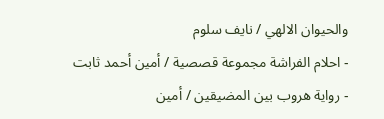والحيوان الالهي / نايف سلوم
- احلام الفراشة مجموعة قصصية / أمين أحمد ثابت
- رواية هروب بين المضيقين / أمين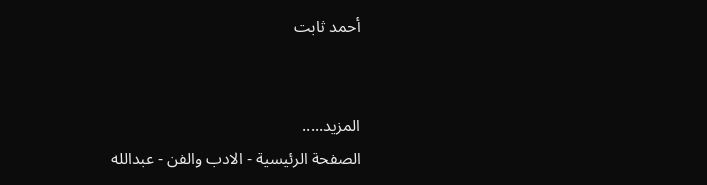أحمد ثابت


المزيد.....
الصفحة الرئيسية - الادب والفن - عبدالله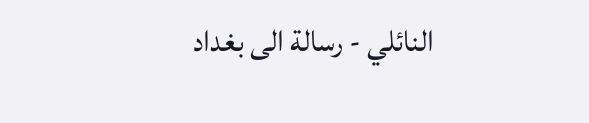النائلي - رسالة الى بغداد